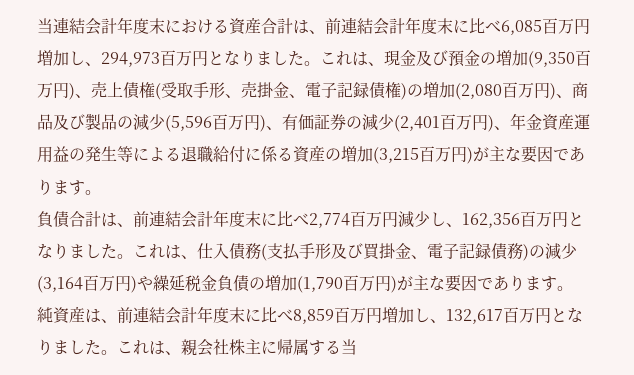当連結会計年度末における資産合計は、前連結会計年度末に比べ6,085百万円増加し、294,973百万円となりました。これは、現金及び預金の増加(9,350百万円)、売上債権(受取手形、売掛金、電子記録債権)の増加(2,080百万円)、商品及び製品の減少(5,596百万円)、有価証券の減少(2,401百万円)、年金資産運用益の発生等による退職給付に係る資産の増加(3,215百万円)が主な要因であります。
負債合計は、前連結会計年度末に比べ2,774百万円減少し、162,356百万円となりました。これは、仕入債務(支払手形及び買掛金、電子記録債務)の減少(3,164百万円)や繰延税金負債の増加(1,790百万円)が主な要因であります。
純資産は、前連結会計年度末に比べ8,859百万円増加し、132,617百万円となりました。これは、親会社株主に帰属する当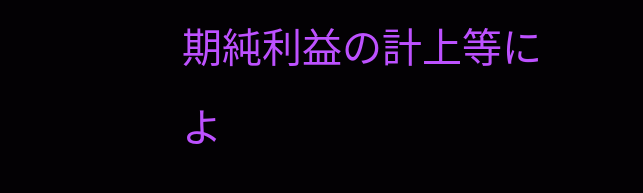期純利益の計上等によ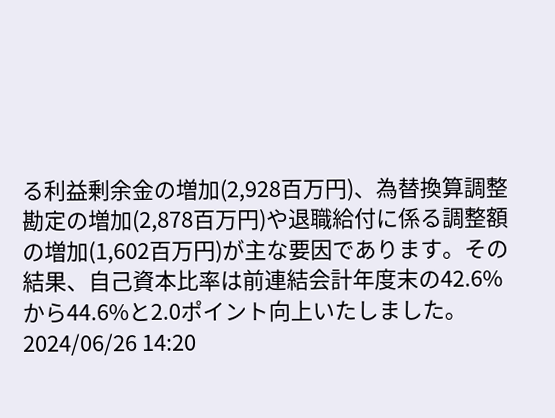る利益剰余金の増加(2,928百万円)、為替換算調整勘定の増加(2,878百万円)や退職給付に係る調整額の増加(1,602百万円)が主な要因であります。その結果、自己資本比率は前連結会計年度末の42.6%から44.6%と2.0ポイント向上いたしました。
2024/06/26 14:20